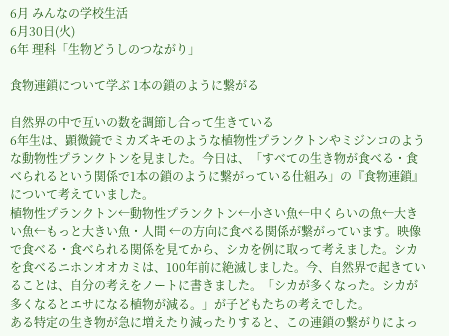6月 みんなの学校生活
6月30日(火)
6年 理科「生物どうしのつながり」

食物連鎖について学ぶ 1本の鎖のように繋がる

自然界の中で互いの数を調節し合って生きている
6年生は、顕微鏡でミカズキモのような植物性プランクトンやミジンコのような動物性プランクトンを見ました。今日は、「すべての生き物が食べる・食べられるという関係で1本の鎖のように繋がっている仕組み」の『食物連鎖』について考えていました。
植物性プランクトン←動物性プランクトン←小さい魚←中くらいの魚←大きい魚←もっと大きい魚・人間 ←の方向に食べる関係が繋がっています。映像で食べる・食べられる関係を見てから、シカを例に取って考えました。シカを食べるニホンオオカミは、100年前に絶滅しました。今、自然界で起きていることは、自分の考えをノートに書きました。「シカが多くなった。シカが多くなるとエサになる植物が減る。」が子どもたちの考えでした。
ある特定の生き物が急に増えたり減ったりすると、この連鎖の繋がりによっ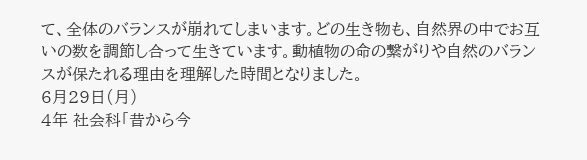て、全体のバランスが崩れてしまいます。どの生き物も、自然界の中でお互いの数を調節し合って生きています。動植物の命の繋がりや自然のバランスが保たれる理由を理解した時間となりました。
6月29日(月)
4年 社会科「昔から今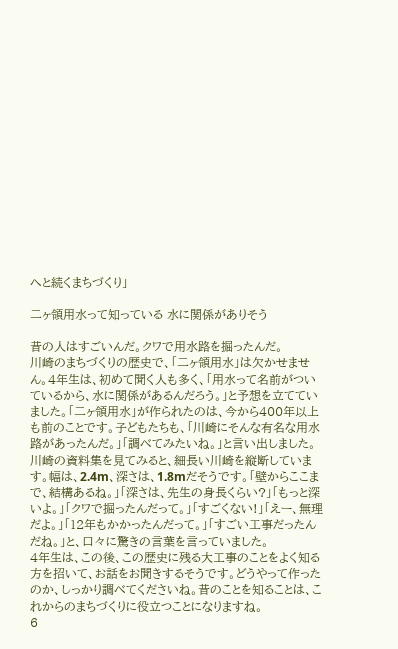へと続くまちづくり」

二ヶ領用水って知っている 水に関係がありそう

昔の人はすごいんだ。クワで用水路を掘ったんだ。
川崎のまちづくりの歴史で、「二ヶ領用水」は欠かせません。4年生は、初めて聞く人も多く、「用水って名前がついているから、水に関係があるんだろう。」と予想を立てていました。「二ヶ領用水」が作られたのは、今から400年以上も前のことです。子どもたちも、「川崎にそんな有名な用水路があったんだ。」「調べてみたいね。」と言い出しました。
川崎の資料集を見てみると、細長い川崎を縦断しています。幅は、2.4m、深さは、1.8mだそうです。「壁からここまで、結構あるね。」「深さは、先生の身長くらい?」「もっと深いよ。」「クワで掘ったんだって。」「すごくない!」「えー、無理だよ。」「12年もかかったんだって。」「すごい工事だったんだね。」と、口々に驚きの言葉を言っていました。
4年生は、この後、この歴史に残る大工事のことをよく知る方を招いて、お話をお聞きするそうです。どうやって作ったのか、しっかり調べてくださいね。昔のことを知ることは、これからのまちづくりに役立つことになりますね。
6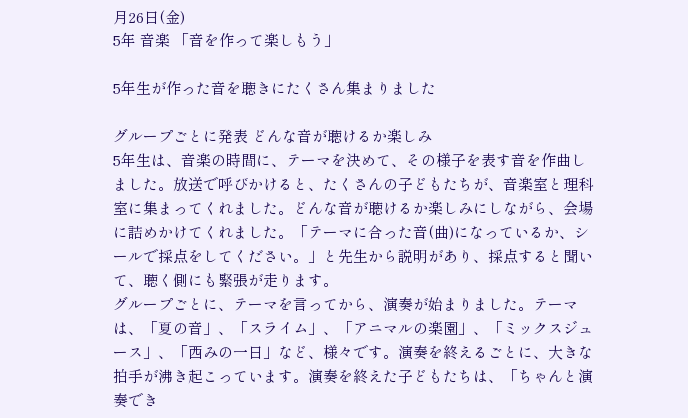月26日(金)
5年 音楽 「音を作って楽しもう」

5年生が作った音を聴きにたくさん集まりました

グループごとに発表 どんな音が聴けるか楽しみ
5年生は、音楽の時間に、テーマを決めて、その様子を表す音を作曲しました。放送で呼びかけると、たくさんの子どもたちが、音楽室と理科室に集まってくれました。どんな音が聴けるか楽しみにしながら、会場に詰めかけてくれました。「テーマに合った音(曲)になっているか、シールで採点をしてください。」と先生から説明があり、採点すると聞いて、聴く側にも緊張が走ります。
グループごとに、テーマを言ってから、演奏が始まりました。テーマは、「夏の音」、「スライム」、「アニマルの楽園」、「ミックスジュース」、「西みの一日」など、様々です。演奏を終えるごとに、大きな拍手が沸き起こっています。演奏を終えた子どもたちは、「ちゃんと演奏でき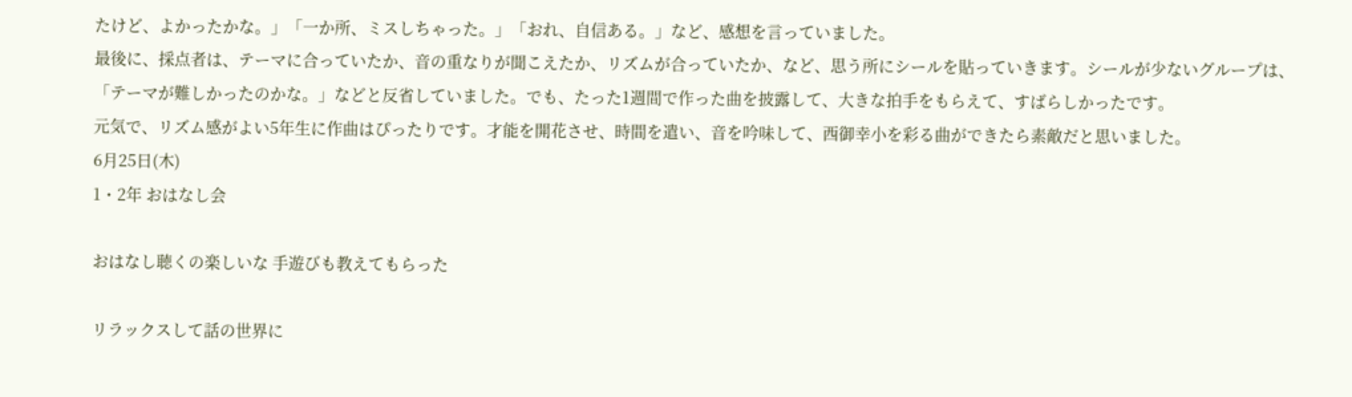たけど、よかったかな。」「一か所、ミスしちゃった。」「おれ、自信ある。」など、感想を言っていました。
最後に、採点者は、テーマに合っていたか、音の重なりが聞こえたか、リズムが合っていたか、など、思う所にシールを貼っていきます。シールが少ないグループは、「テーマが難しかったのかな。」などと反省していました。でも、たった1週間で作った曲を披露して、大きな拍手をもらえて、すばらしかったです。
元気で、リズム感がよい5年生に作曲はぴったりです。才能を開花させ、時間を遣い、音を吟味して、西御幸小を彩る曲ができたら素敵だと思いました。
6月25日(木)
1・2年 おはなし会

おはなし聴くの楽しいな 手遊びも教えてもらった

リラックスして話の世界に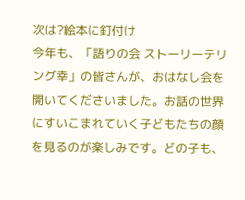次は?絵本に釘付け
今年も、「語りの会 ストーリーテリング幸」の皆さんが、おはなし会を開いてくださいました。お話の世界にすいこまれていく子どもたちの顔を見るのが楽しみです。どの子も、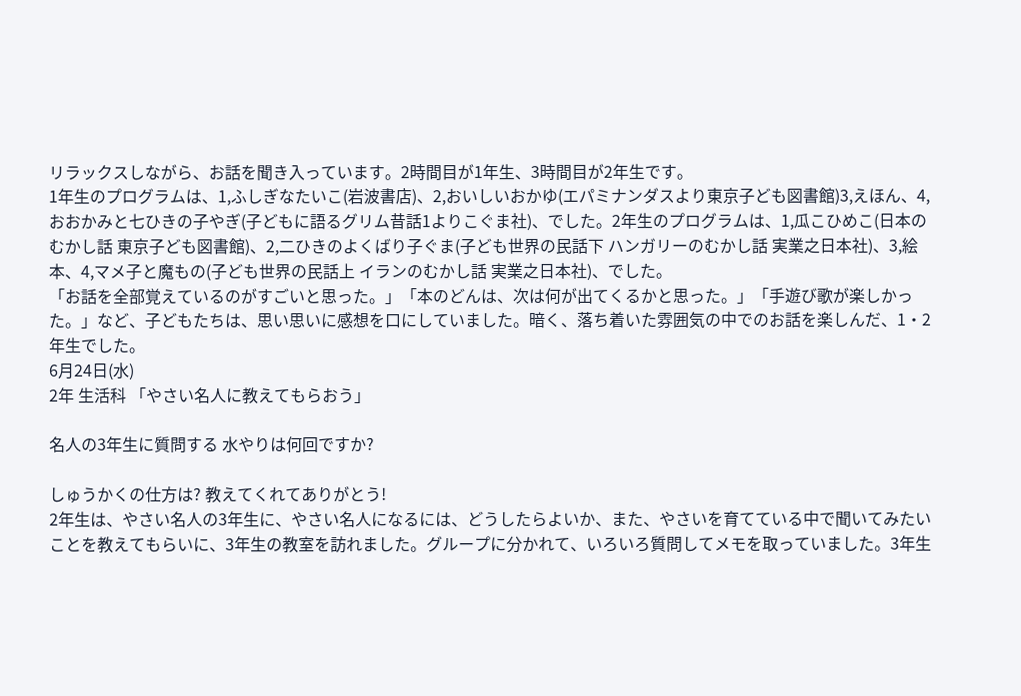リラックスしながら、お話を聞き入っています。2時間目が1年生、3時間目が2年生です。
1年生のプログラムは、1,ふしぎなたいこ(岩波書店)、2,おいしいおかゆ(エパミナンダスより東京子ども図書館)3,えほん、4,おおかみと七ひきの子やぎ(子どもに語るグリム昔話1よりこぐま社)、でした。2年生のプログラムは、1,瓜こひめこ(日本のむかし話 東京子ども図書館)、2,二ひきのよくばり子ぐま(子ども世界の民話下 ハンガリーのむかし話 実業之日本社)、3,絵本、4,マメ子と魔もの(子ども世界の民話上 イランのむかし話 実業之日本社)、でした。
「お話を全部覚えているのがすごいと思った。」「本のどんは、次は何が出てくるかと思った。」「手遊び歌が楽しかった。」など、子どもたちは、思い思いに感想を口にしていました。暗く、落ち着いた雰囲気の中でのお話を楽しんだ、1・2年生でした。
6月24日(水)
2年 生活科 「やさい名人に教えてもらおう」

名人の3年生に質問する 水やりは何回ですか?

しゅうかくの仕方は? 教えてくれてありがとう!
2年生は、やさい名人の3年生に、やさい名人になるには、どうしたらよいか、また、やさいを育てている中で聞いてみたいことを教えてもらいに、3年生の教室を訪れました。グループに分かれて、いろいろ質問してメモを取っていました。3年生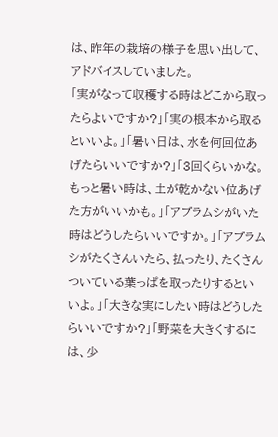は、昨年の栽培の様子を思い出して、アドバイスしていました。
「実がなって収穫する時はどこから取ったらよいですか?」「実の根本から取るといいよ。」「暑い日は、水を何回位あげたらいいですか?」「3回くらいかな。もっと暑い時は、土が乾かない位あげた方がいいかも。」「アブラムシがいた時はどうしたらいいですか。」「アブラムシがたくさんいたら、払ったり、たくさんついている葉っぱを取ったりするといいよ。」「大きな実にしたい時はどうしたらいいですか?」「野菜を大きくするには、少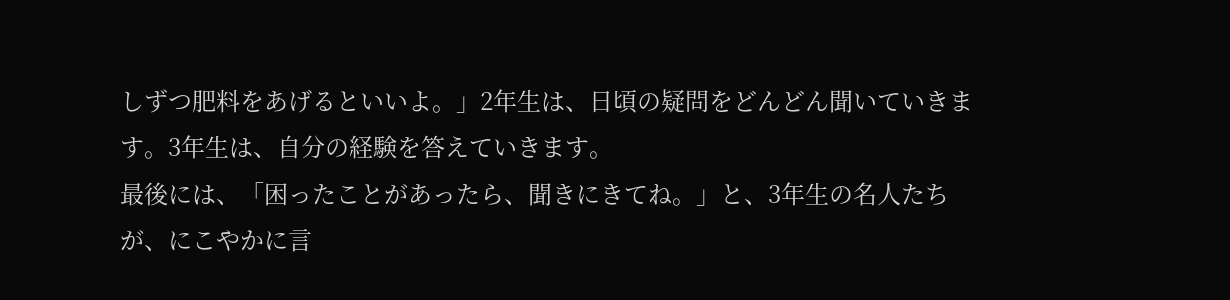しずつ肥料をあげるといいよ。」2年生は、日頃の疑問をどんどん聞いていきます。3年生は、自分の経験を答えていきます。
最後には、「困ったことがあったら、聞きにきてね。」と、3年生の名人たちが、にこやかに言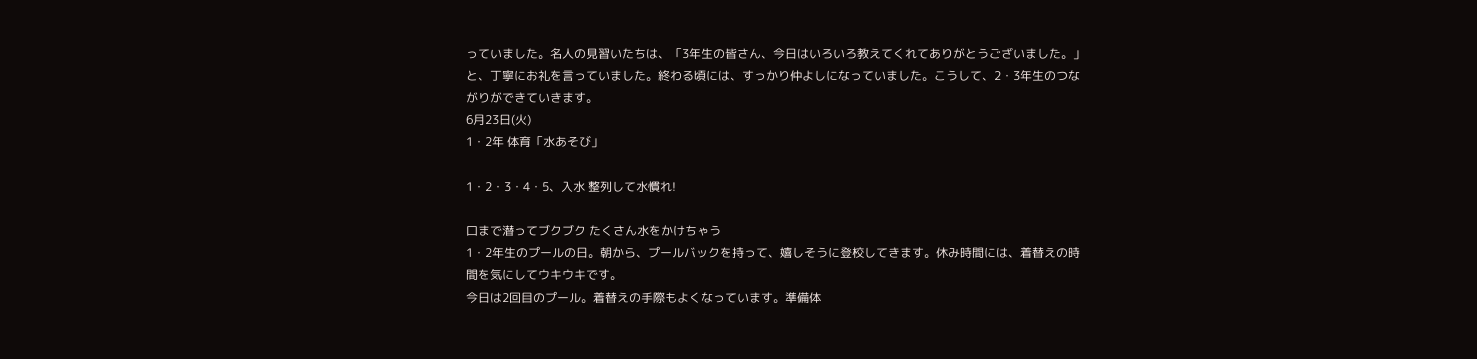っていました。名人の見習いたちは、「3年生の皆さん、今日はいろいろ教えてくれてありがとうございました。」と、丁寧にお礼を言っていました。終わる頃には、すっかり仲よしになっていました。こうして、2・3年生のつながりができていきます。
6月23日(火)
1・2年 体育「水あそび」

1・2・3・4・5、入水 整列して水慣れ!

口まで潜ってブクブク たくさん水をかけちゃう
1・2年生のプールの日。朝から、プールバックを持って、嬉しそうに登校してきます。休み時間には、着替えの時間を気にしてウキウキです。
今日は2回目のプール。着替えの手際もよくなっています。準備体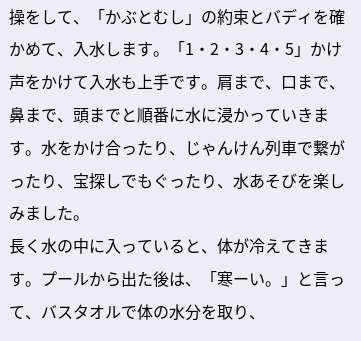操をして、「かぶとむし」の約束とバディを確かめて、入水します。「1・2・3・4・5」かけ声をかけて入水も上手です。肩まで、口まで、鼻まで、頭までと順番に水に浸かっていきます。水をかけ合ったり、じゃんけん列車で繋がったり、宝探しでもぐったり、水あそびを楽しみました。
長く水の中に入っていると、体が冷えてきます。プールから出た後は、「寒ーい。」と言って、バスタオルで体の水分を取り、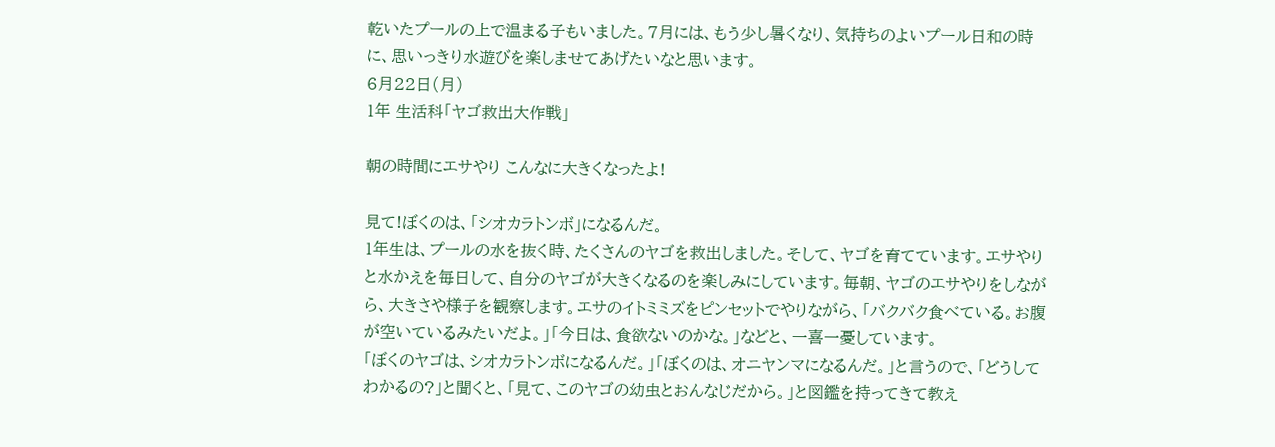乾いたプールの上で温まる子もいました。7月には、もう少し暑くなり、気持ちのよいプール日和の時に、思いっきり水遊びを楽しませてあげたいなと思います。
6月22日(月)
1年 生活科「ヤゴ救出大作戦」

朝の時間にエサやり こんなに大きくなったよ!

見て!ぼくのは、「シオカラトンボ」になるんだ。
1年生は、プールの水を抜く時、たくさんのヤゴを救出しました。そして、ヤゴを育てています。エサやりと水かえを毎日して、自分のヤゴが大きくなるのを楽しみにしています。毎朝、ヤゴのエサやりをしながら、大きさや様子を観察します。エサのイトミミズをピンセットでやりながら、「バクバク食べている。お腹が空いているみたいだよ。」「今日は、食欲ないのかな。」などと、一喜一憂しています。
「ぼくのヤゴは、シオカラトンボになるんだ。」「ぼくのは、オニヤンマになるんだ。」と言うので、「どうしてわかるの?」と聞くと、「見て、このヤゴの幼虫とおんなじだから。」と図鑑を持ってきて教え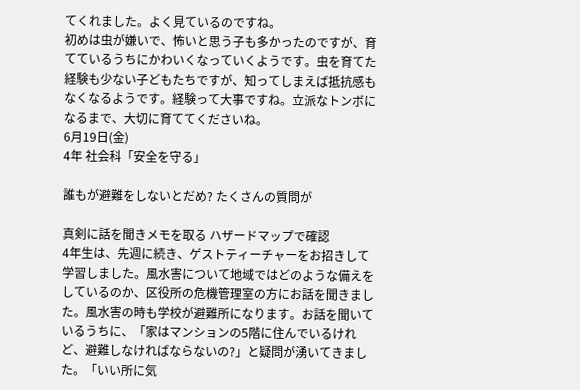てくれました。よく見ているのですね。
初めは虫が嫌いで、怖いと思う子も多かったのですが、育てているうちにかわいくなっていくようです。虫を育てた経験も少ない子どもたちですが、知ってしまえば抵抗感もなくなるようです。経験って大事ですね。立派なトンボになるまで、大切に育ててくださいね。
6月19日(金)
4年 社会科「安全を守る」

誰もが避難をしないとだめ? たくさんの質問が

真剣に話を聞きメモを取る ハザードマップで確認
4年生は、先週に続き、ゲストティーチャーをお招きして学習しました。風水害について地域ではどのような備えをしているのか、区役所の危機管理室の方にお話を聞きました。風水害の時も学校が避難所になります。お話を聞いているうちに、「家はマンションの5階に住んでいるけれど、避難しなければならないの?」と疑問が湧いてきました。「いい所に気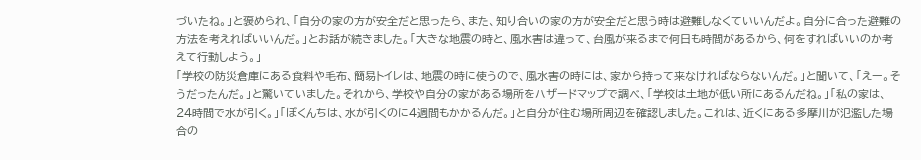づいたね。」と褒められ、「自分の家の方が安全だと思ったら、また、知り合いの家の方が安全だと思う時は避難しなくていいんだよ。自分に合った避難の方法を考えればいいんだ。」とお話が続きました。「大きな地震の時と、風水害は違って、台風が来るまで何日も時間があるから、何をすればいいのか考えて行動しよう。」
「学校の防災倉庫にある食料や毛布、簡易トイレは、地震の時に使うので、風水害の時には、家から持って来なければならないんだ。」と聞いて、「えー。そうだったんだ。」と驚いていました。それから、学校や自分の家がある場所をハザードマップで調べ、「学校は土地が低い所にあるんだね。」「私の家は、24時間で水が引く。」「ぼくんちは、水が引くのに4週間もかかるんだ。」と自分が住む場所周辺を確認しました。これは、近くにある多摩川が氾濫した場合の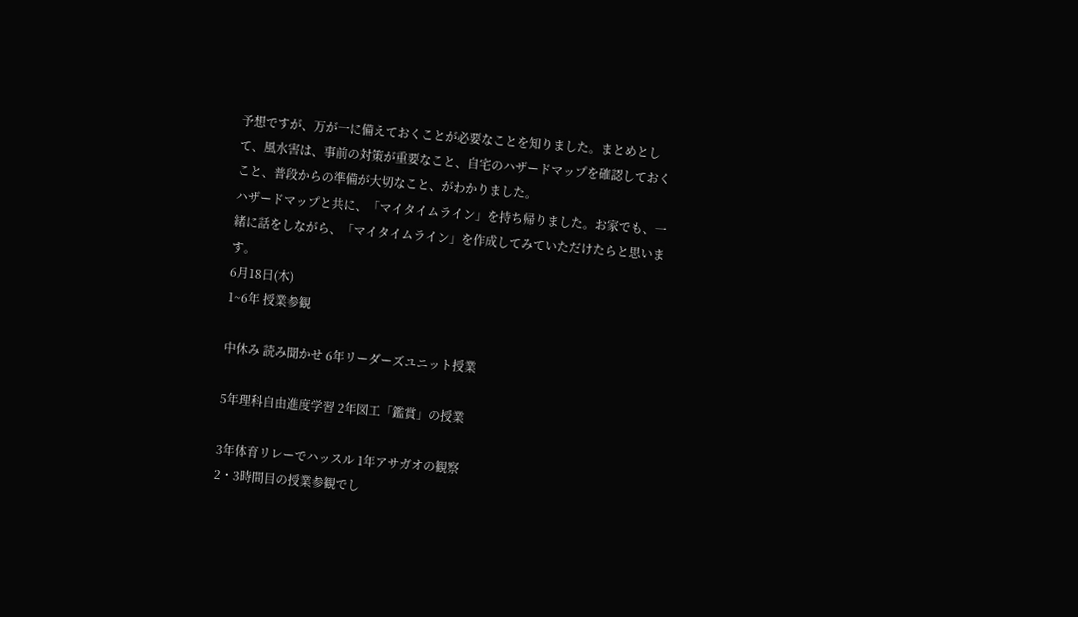予想ですが、万が一に備えておくことが必要なことを知りました。まとめとして、風水害は、事前の対策が重要なこと、自宅のハザードマップを確認しておくこと、普段からの準備が大切なこと、がわかりました。
ハザードマップと共に、「マイタイムライン」を持ち帰りました。お家でも、一緒に話をしながら、「マイタイムライン」を作成してみていただけたらと思います。
6月18日(木)
1~6年 授業参観

中休み 読み聞かせ 6年リーダーズユニット授業

5年理科自由進度学習 2年図工「鑑賞」の授業

3年体育リレーでハッスル 1年アサガオの観察
2・3時間目の授業参観でし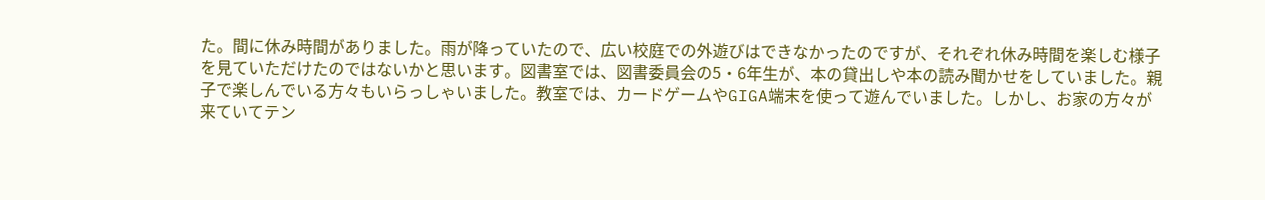た。間に休み時間がありました。雨が降っていたので、広い校庭での外遊びはできなかったのですが、それぞれ休み時間を楽しむ様子を見ていただけたのではないかと思います。図書室では、図書委員会の5・6年生が、本の貸出しや本の読み聞かせをしていました。親子で楽しんでいる方々もいらっしゃいました。教室では、カードゲームやGIGA端末を使って遊んでいました。しかし、お家の方々が来ていてテン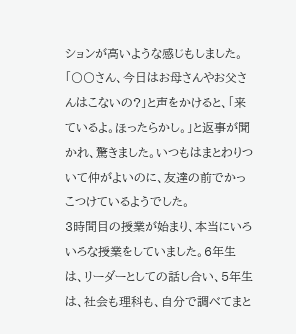ションが高いような感じもしました。「〇〇さん、今日はお母さんやお父さんはこないの?」と声をかけると、「来ているよ。ほったらかし。」と返事が聞かれ、驚きました。いつもはまとわりついて仲がよいのに、友達の前でかっこつけているようでした。
3時間目の授業が始まり、本当にいろいろな授業をしていました。6年生は、リーダーとしての話し合い、5年生は、社会も理科も、自分で調べてまと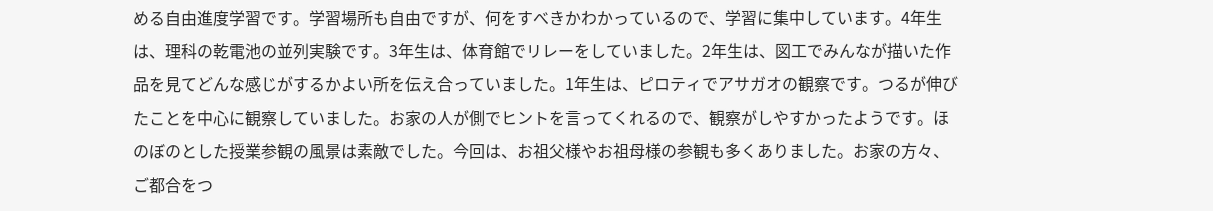める自由進度学習です。学習場所も自由ですが、何をすべきかわかっているので、学習に集中しています。4年生は、理科の乾電池の並列実験です。3年生は、体育館でリレーをしていました。2年生は、図工でみんなが描いた作品を見てどんな感じがするかよい所を伝え合っていました。1年生は、ピロティでアサガオの観察です。つるが伸びたことを中心に観察していました。お家の人が側でヒントを言ってくれるので、観察がしやすかったようです。ほのぼのとした授業参観の風景は素敵でした。今回は、お祖父様やお祖母様の参観も多くありました。お家の方々、ご都合をつ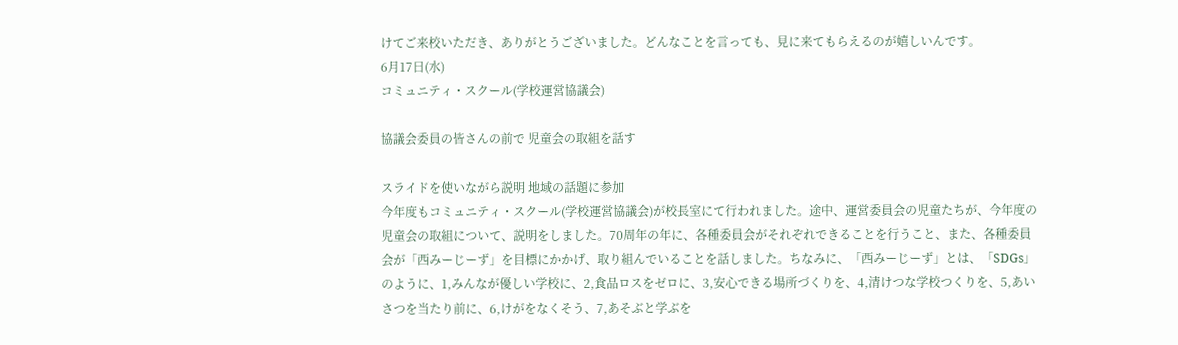けてご来校いただき、ありがとうございました。どんなことを言っても、見に来てもらえるのが嬉しいんです。
6月17日(水)
コミュニティ・スクール(学校運営協議会)

協議会委員の皆さんの前で 児童会の取組を話す

スライドを使いながら説明 地域の話題に参加
今年度もコミュニティ・スクール(学校運営協議会)が校長室にて行われました。途中、運営委員会の児童たちが、今年度の児童会の取組について、説明をしました。70周年の年に、各種委員会がそれぞれできることを行うこと、また、各種委員会が「西みーじーず」を目標にかかげ、取り組んでいることを話しました。ちなみに、「西みーじーず」とは、「SDGs」のように、1,みんなが優しい学校に、2,食品ロスをゼロに、3,安心できる場所づくりを、4,清けつな学校つくりを、5,あいさつを当たり前に、6,けがをなくそう、7,あそぶと学ぶを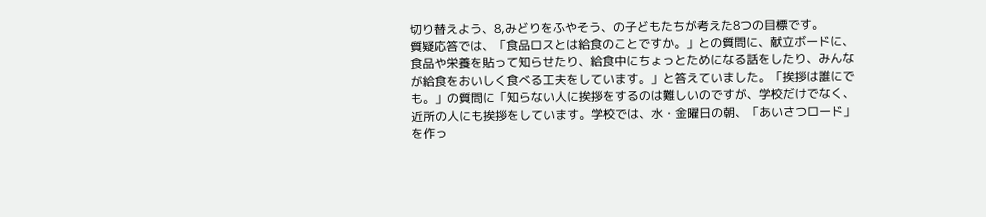切り替えよう、8,みどりをふやそう、の子どもたちが考えた8つの目標です。
質疑応答では、「食品ロスとは給食のことですか。」との質問に、献立ボードに、食品や栄養を貼って知らせたり、給食中にちょっとためになる話をしたり、みんなが給食をおいしく食べる工夫をしています。」と答えていました。「挨拶は誰にでも。」の質問に「知らない人に挨拶をするのは難しいのですが、学校だけでなく、近所の人にも挨拶をしています。学校では、水・金曜日の朝、「あいさつロード」を作っ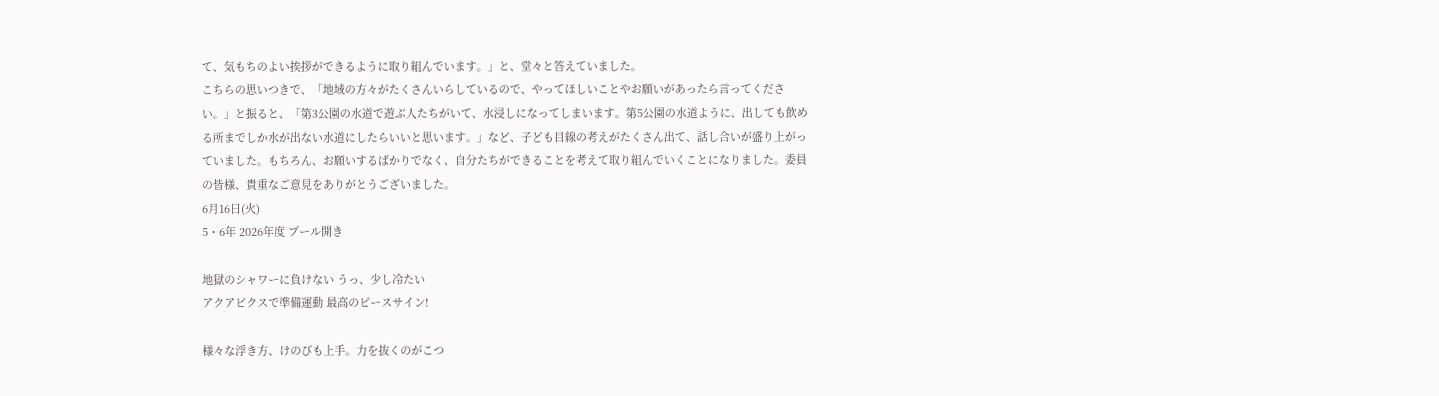て、気もちのよい挨拶ができるように取り組んでいます。」と、堂々と答えていました。
こちらの思いつきで、「地域の方々がたくさんいらしているので、やってほしいことやお願いがあったら言ってください。」と振ると、「第3公園の水道で遊ぶ人たちがいて、水浸しになってしまいます。第5公園の水道ように、出しても飲める所までしか水が出ない水道にしたらいいと思います。」など、子ども目線の考えがたくさん出て、話し合いが盛り上がっていました。もちろん、お願いするばかりでなく、自分たちができることを考えて取り組んでいくことになりました。委員の皆様、貴重なご意見をありがとうございました。
6月16日(火)
5・6年 2026年度 プール開き

地獄のシャワーに負けない うっ、少し冷たい
アクアビクスで準備運動 最高のピースサイン!

様々な浮き方、けのびも上手。力を抜くのがこつ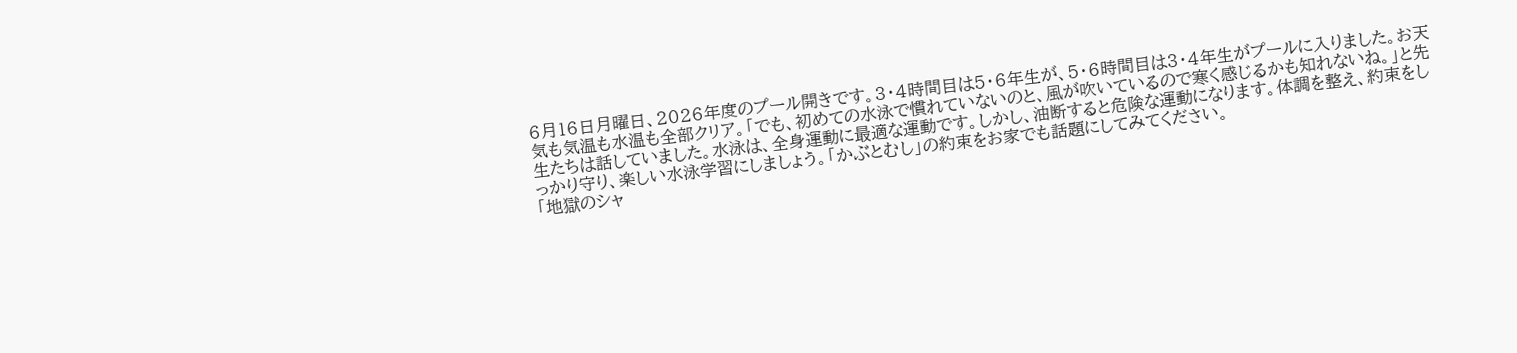6月16日月曜日、2026年度のプール開きです。3・4時間目は5・6年生が、5・6時間目は3・4年生がプールに入りました。お天気も気温も水温も全部クリア。「でも、初めての水泳で慣れていないのと、風が吹いているので寒く感じるかも知れないね。」と先生たちは話していました。水泳は、全身運動に最適な運動です。しかし、油断すると危険な運動になります。体調を整え、約束をしっかり守り、楽しい水泳学習にしましょう。「かぶとむし」の約束をお家でも話題にしてみてください。
「地獄のシャ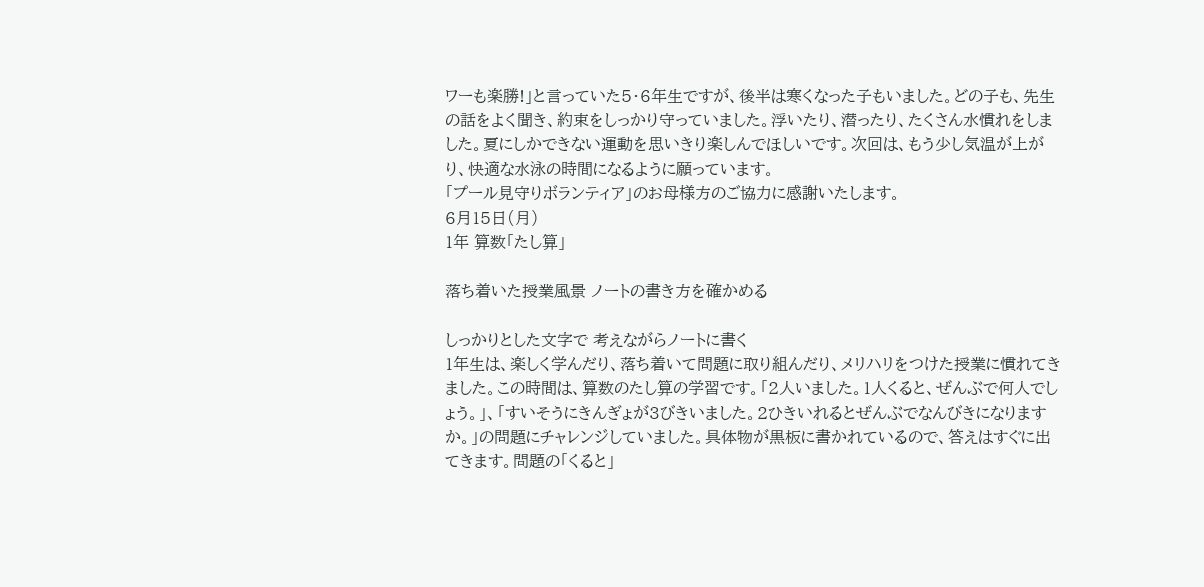ワーも楽勝!」と言っていた5・6年生ですが、後半は寒くなった子もいました。どの子も、先生の話をよく聞き、約束をしっかり守っていました。浮いたり、潜ったり、たくさん水慣れをしました。夏にしかできない運動を思いきり楽しんでほしいです。次回は、もう少し気温が上がり、快適な水泳の時間になるように願っています。
「プール見守りボランティア」のお母様方のご協力に感謝いたします。
6月15日(月)
1年 算数「たし算」

落ち着いた授業風景 ノートの書き方を確かめる

しっかりとした文字で 考えながらノートに書く
1年生は、楽しく学んだり、落ち着いて問題に取り組んだり、メリハリをつけた授業に慣れてきました。この時間は、算数のたし算の学習です。「2人いました。1人くると、ぜんぶで何人でしょう。」、「すいそうにきんぎょが3びきいました。2ひきいれるとぜんぶでなんびきになりますか。」の問題にチャレンジしていました。具体物が黒板に書かれているので、答えはすぐに出てきます。問題の「くると」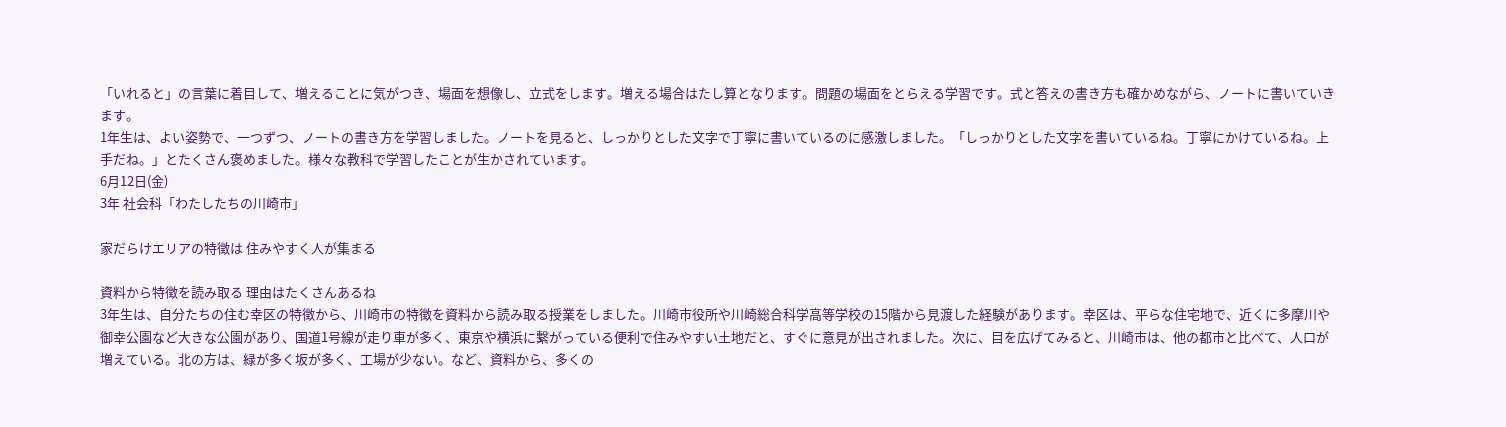「いれると」の言葉に着目して、増えることに気がつき、場面を想像し、立式をします。増える場合はたし算となります。問題の場面をとらえる学習です。式と答えの書き方も確かめながら、ノートに書いていきます。
1年生は、よい姿勢で、一つずつ、ノートの書き方を学習しました。ノートを見ると、しっかりとした文字で丁寧に書いているのに感激しました。「しっかりとした文字を書いているね。丁寧にかけているね。上手だね。」とたくさん褒めました。様々な教科で学習したことが生かされています。
6月12日(金)
3年 社会科「わたしたちの川崎市」

家だらけエリアの特徴は 住みやすく人が集まる

資料から特徴を読み取る 理由はたくさんあるね
3年生は、自分たちの住む幸区の特徴から、川崎市の特徴を資料から読み取る授業をしました。川崎市役所や川崎総合科学高等学校の15階から見渡した経験があります。幸区は、平らな住宅地で、近くに多摩川や御幸公園など大きな公園があり、国道1号線が走り車が多く、東京や横浜に繋がっている便利で住みやすい土地だと、すぐに意見が出されました。次に、目を広げてみると、川崎市は、他の都市と比べて、人口が増えている。北の方は、緑が多く坂が多く、工場が少ない。など、資料から、多くの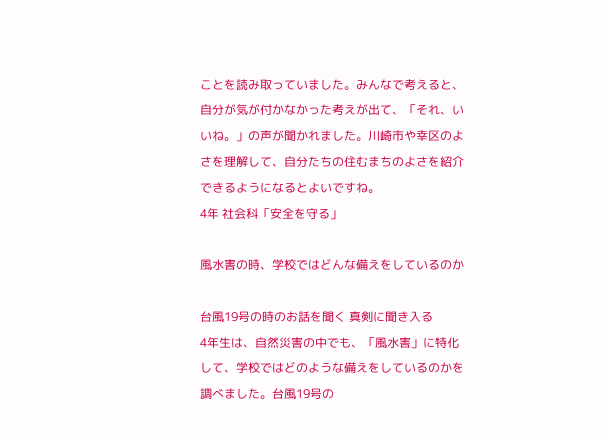ことを読み取っていました。みんなで考えると、自分が気が付かなかった考えが出て、「それ、いいね。」の声が聞かれました。川崎市や幸区のよさを理解して、自分たちの住むまちのよさを紹介できるようになるとよいですね。
4年 社会科「安全を守る」

風水害の時、学校ではどんな備えをしているのか

台風19号の時のお話を聞く 真剣に聞き入る
4年生は、自然災害の中でも、「風水害」に特化して、学校ではどのような備えをしているのかを調べました。台風19号の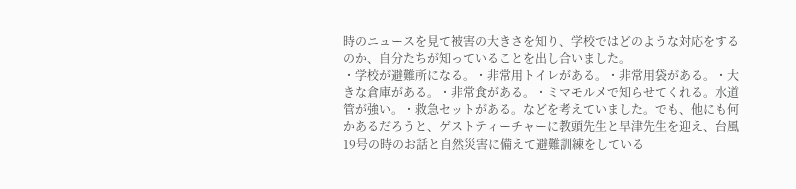時のニュースを見て被害の大きさを知り、学校ではどのような対応をするのか、自分たちが知っていることを出し合いました。
・学校が避難所になる。・非常用トイレがある。・非常用袋がある。・大きな倉庫がある。・非常食がある。・ミマモルメで知らせてくれる。水道管が強い。・救急セットがある。などを考えていました。でも、他にも何かあるだろうと、ゲストティーチャーに教頭先生と早津先生を迎え、台風19号の時のお話と自然災害に備えて避難訓練をしている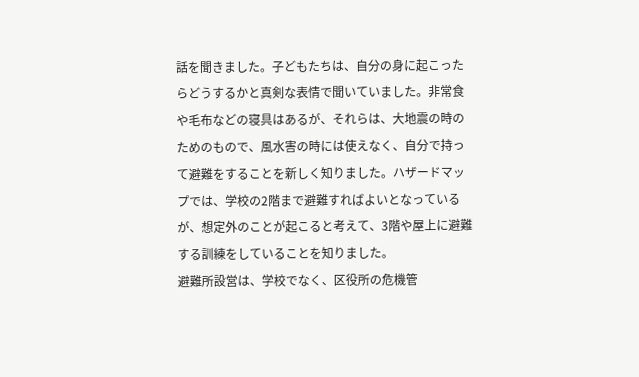話を聞きました。子どもたちは、自分の身に起こったらどうするかと真剣な表情で聞いていました。非常食や毛布などの寝具はあるが、それらは、大地震の時のためのもので、風水害の時には使えなく、自分で持って避難をすることを新しく知りました。ハザードマップでは、学校の2階まで避難すればよいとなっているが、想定外のことが起こると考えて、3階や屋上に避難する訓練をしていることを知りました。
避難所設営は、学校でなく、区役所の危機管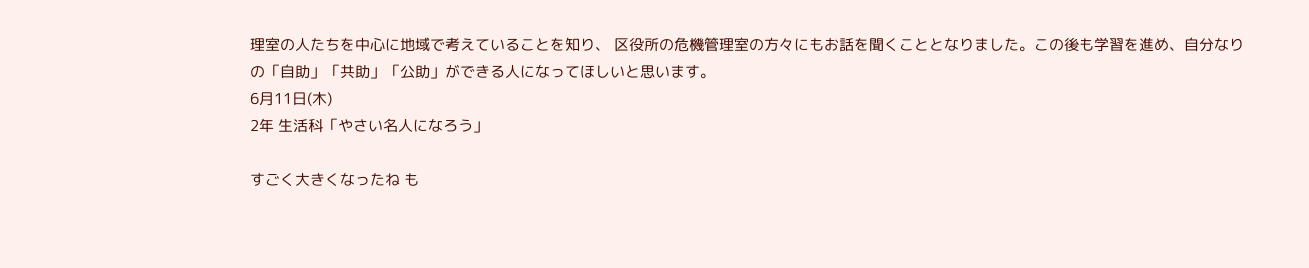理室の人たちを中心に地域で考えていることを知り、 区役所の危機管理室の方々にもお話を聞くこととなりました。この後も学習を進め、自分なりの「自助」「共助」「公助」ができる人になってほしいと思います。
6月11日(木)
2年 生活科「やさい名人になろう」

すごく大きくなったね も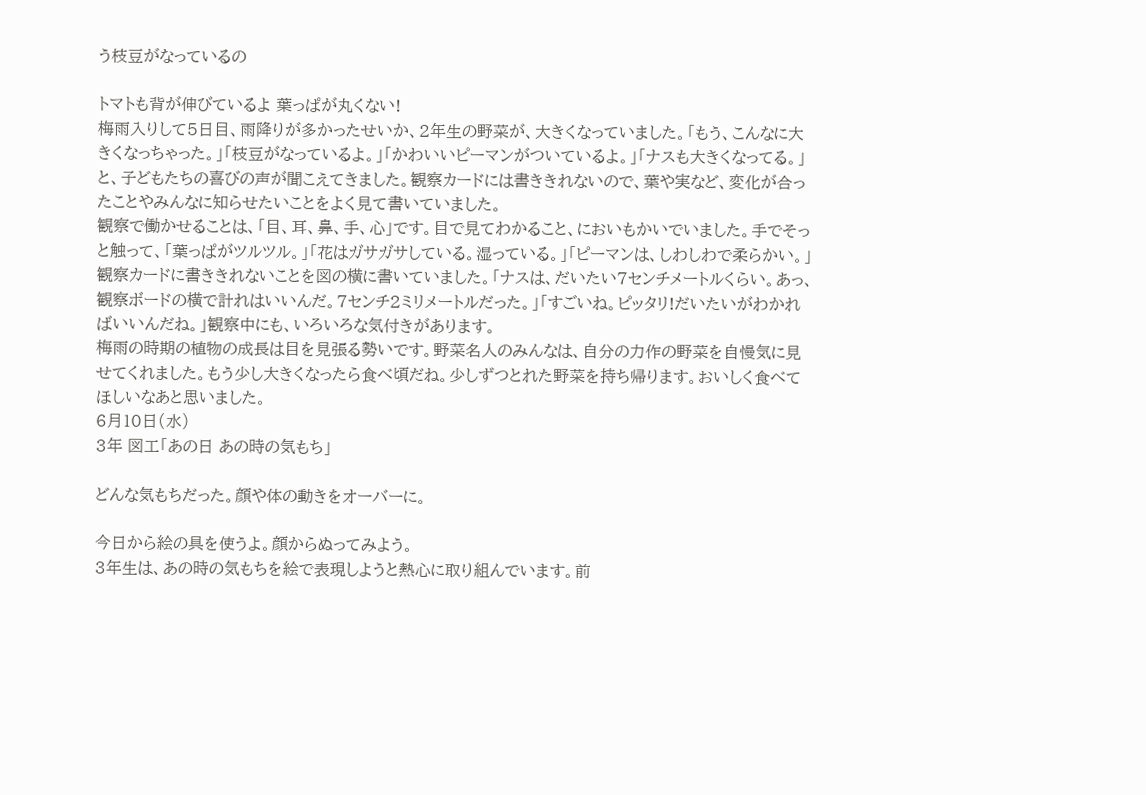う枝豆がなっているの

トマトも背が伸びているよ 葉っぱが丸くない!
梅雨入りして5日目、雨降りが多かったせいか、2年生の野菜が、大きくなっていました。「もう、こんなに大きくなっちゃった。」「枝豆がなっているよ。」「かわいいピーマンがついているよ。」「ナスも大きくなってる。」と、子どもたちの喜びの声が聞こえてきました。観察カードには書ききれないので、葉や実など、変化が合ったことやみんなに知らせたいことをよく見て書いていました。
観察で働かせることは、「目、耳、鼻、手、心」です。目で見てわかること、においもかいでいました。手でそっと触って、「葉っぱがツルツル。」「花はガサガサしている。湿っている。」「ピーマンは、しわしわで柔らかい。」観察カードに書ききれないことを図の横に書いていました。「ナスは、だいたい7センチメートルくらい。あっ、観察ボードの横で計れはいいんだ。7センチ2ミリメートルだった。」「すごいね。ピッタリ!だいたいがわかればいいんだね。」観察中にも、いろいろな気付きがあります。
梅雨の時期の植物の成長は目を見張る勢いです。野菜名人のみんなは、自分の力作の野菜を自慢気に見せてくれました。もう少し大きくなったら食べ頃だね。少しずつとれた野菜を持ち帰ります。おいしく食べてほしいなあと思いました。
6月10日(水)
3年 図工「あの日 あの時の気もち」

どんな気もちだった。顔や体の動きをオーバーに。

今日から絵の具を使うよ。顔からぬってみよう。
3年生は、あの時の気もちを絵で表現しようと熱心に取り組んでいます。前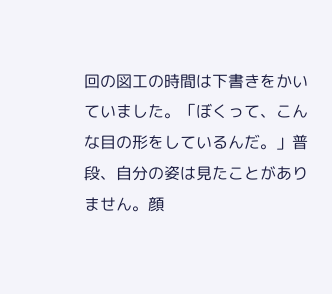回の図工の時間は下書きをかいていました。「ぼくって、こんな目の形をしているんだ。」普段、自分の姿は見たことがありません。顔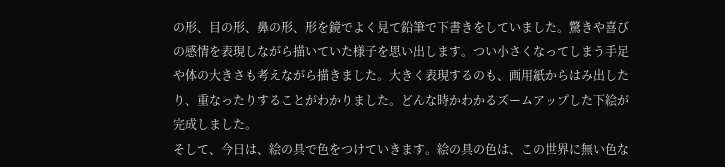の形、目の形、鼻の形、形を鏡でよく見て鉛筆で下書きをしていました。驚きや喜びの感情を表現しながら描いていた様子を思い出します。つい小さくなってしまう手足や体の大きさも考えながら描きました。大きく表現するのも、画用紙からはみ出したり、重なったりすることがわかりました。どんな時かわかるズームアップした下絵が完成しました。
そして、今日は、絵の具で色をつけていきます。絵の具の色は、この世界に無い色な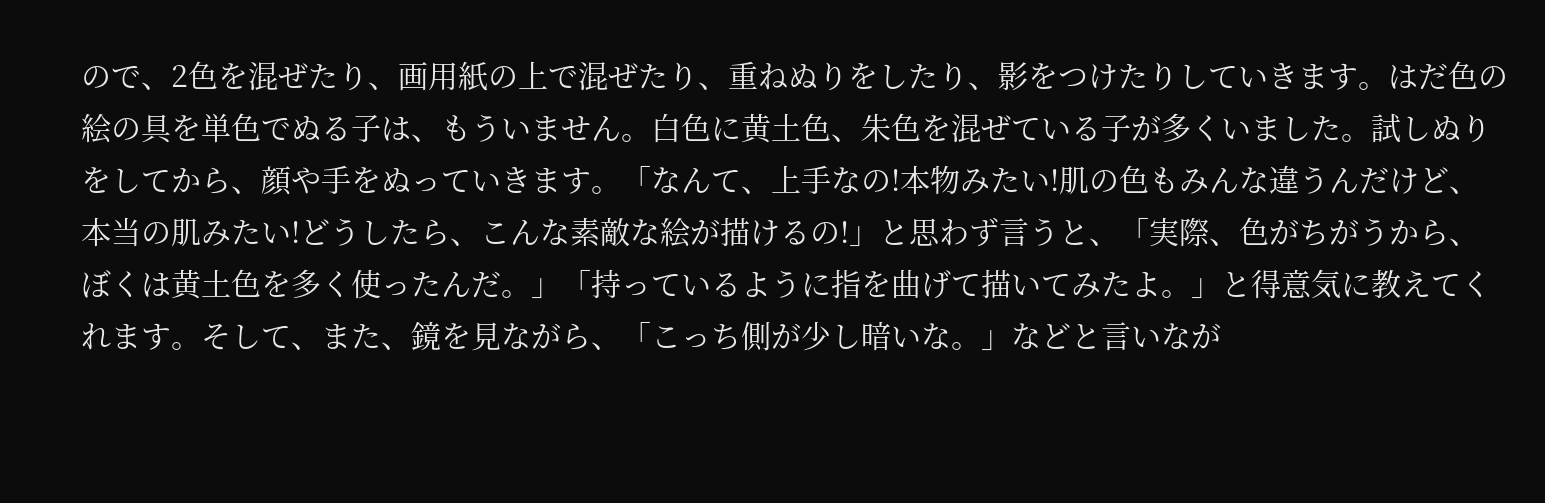ので、2色を混ぜたり、画用紙の上で混ぜたり、重ねぬりをしたり、影をつけたりしていきます。はだ色の絵の具を単色でぬる子は、もういません。白色に黄土色、朱色を混ぜている子が多くいました。試しぬりをしてから、顔や手をぬっていきます。「なんて、上手なの!本物みたい!肌の色もみんな違うんだけど、本当の肌みたい!どうしたら、こんな素敵な絵が描けるの!」と思わず言うと、「実際、色がちがうから、ぼくは黄土色を多く使ったんだ。」「持っているように指を曲げて描いてみたよ。」と得意気に教えてくれます。そして、また、鏡を見ながら、「こっち側が少し暗いな。」などと言いなが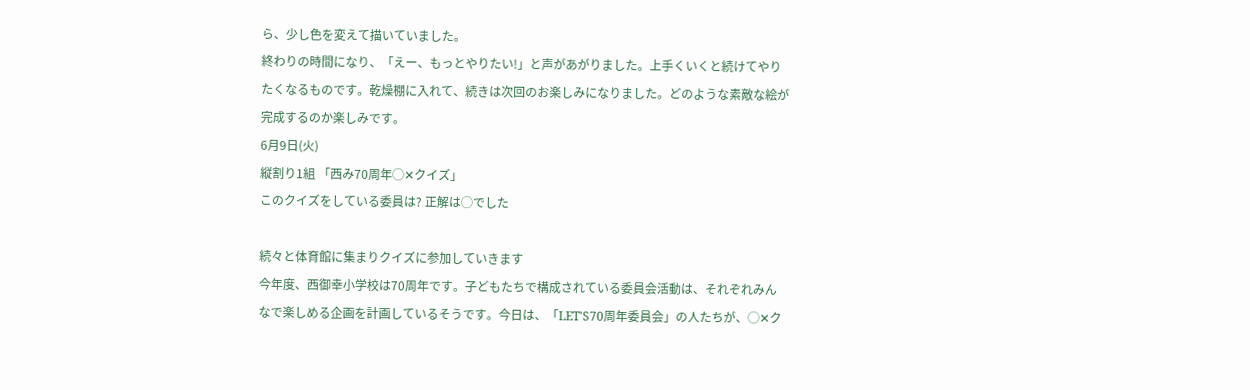ら、少し色を変えて描いていました。
終わりの時間になり、「えー、もっとやりたい!」と声があがりました。上手くいくと続けてやりたくなるものです。乾燥棚に入れて、続きは次回のお楽しみになりました。どのような素敵な絵が完成するのか楽しみです。
6月9日(火)
縦割り1組 「西み70周年◯✕クイズ」
このクイズをしている委員は? 正解は◯でした

続々と体育館に集まりクイズに参加していきます
今年度、西御幸小学校は70周年です。子どもたちで構成されている委員会活動は、それぞれみんなで楽しめる企画を計画しているそうです。今日は、「LET'S70周年委員会」の人たちが、◯✕ク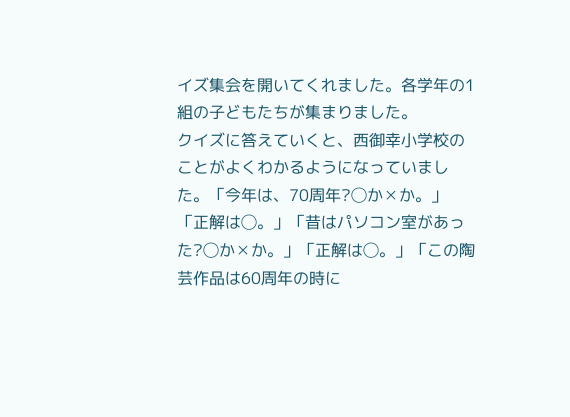イズ集会を開いてくれました。各学年の1組の子どもたちが集まりました。
クイズに答えていくと、西御幸小学校のことがよくわかるようになっていました。「今年は、70周年?◯か✕か。」「正解は◯。」「昔はパソコン室があった?◯か✕か。」「正解は◯。」「この陶芸作品は60周年の時に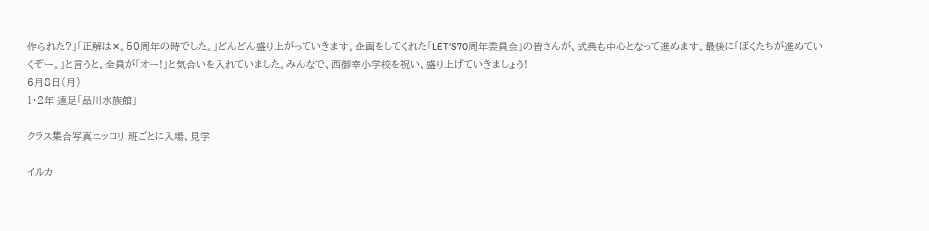作られた?」「正解は✕。50周年の時でした。」どんどん盛り上がっていきます。企画をしてくれた「LET'S70周年委員会」の皆さんが、式典も中心となって進めます。最後に「ぼくたちが進めていくぞー。」と言うと、全員が「オー!」と気合いを入れていました。みんなで、西御幸小学校を祝い、盛り上げていきましょう!
6月8日(月)
1・2年 遠足「品川水族館」

クラス集合写真ニッコリ 班ごとに入場、見学

イルカ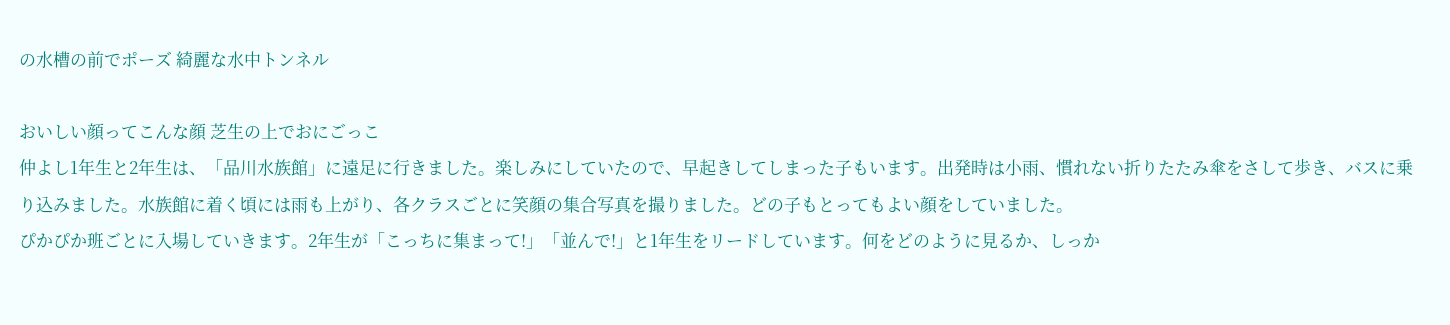の水槽の前でポーズ 綺麗な水中トンネル

おいしい顔ってこんな顔 芝生の上でおにごっこ
仲よし1年生と2年生は、「品川水族館」に遠足に行きました。楽しみにしていたので、早起きしてしまった子もいます。出発時は小雨、慣れない折りたたみ傘をさして歩き、バスに乗り込みました。水族館に着く頃には雨も上がり、各クラスごとに笑顔の集合写真を撮りました。どの子もとってもよい顔をしていました。
ぴかぴか班ごとに入場していきます。2年生が「こっちに集まって!」「並んで!」と1年生をリードしています。何をどのように見るか、しっか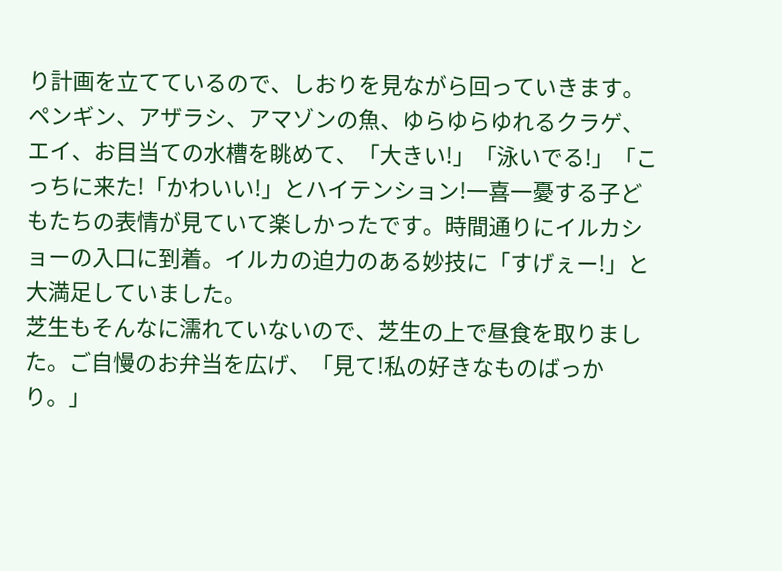り計画を立てているので、しおりを見ながら回っていきます。ペンギン、アザラシ、アマゾンの魚、ゆらゆらゆれるクラゲ、エイ、お目当ての水槽を眺めて、「大きい!」「泳いでる!」「こっちに来た!「かわいい!」とハイテンション!一喜一憂する子どもたちの表情が見ていて楽しかったです。時間通りにイルカショーの入口に到着。イルカの迫力のある妙技に「すげぇー!」と大満足していました。
芝生もそんなに濡れていないので、芝生の上で昼食を取りました。ご自慢のお弁当を広げ、「見て!私の好きなものばっかり。」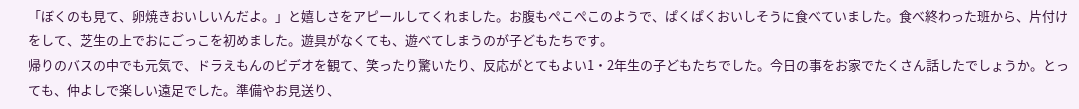「ぼくのも見て、卵焼きおいしいんだよ。」と嬉しさをアピールしてくれました。お腹もぺこぺこのようで、ぱくぱくおいしそうに食べていました。食べ終わった班から、片付けをして、芝生の上でおにごっこを初めました。遊具がなくても、遊べてしまうのが子どもたちです。
帰りのバスの中でも元気で、ドラえもんのビデオを観て、笑ったり驚いたり、反応がとてもよい1・2年生の子どもたちでした。今日の事をお家でたくさん話したでしょうか。とっても、仲よしで楽しい遠足でした。準備やお見送り、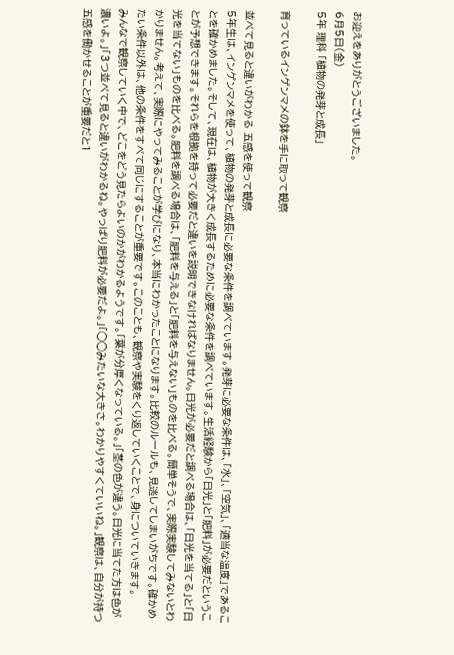お迎えをありがとうございました。
6月5日(金)
5年 理科 「植物の発芽と成長」

育っているインゲンマメの鉢を手に取って観察

並べて見ると違いがわかる 五感を使って観察
5年生は、インゲンマメを使って、植物の発芽と成長に必要な条件を調べています。発芽に必要な条件は、「水」、「空気」、「適当な温度」であることを確かめました。そして、現在は、植物が大きく成長するために必要な条件を調べています。生活経験から「日光」と「肥料」が必要だということが予想できます。それらを根拠を持って必要だと違いを説明できなければなりません。日光が必要だと調べる場合は、「日光を当てる」と「日光を当てない」ものを比べる。肥料を調べる場合は、「肥料を与える」と「肥料を与えない」ものを比べる。簡単そうで、実際実験してみないとわかりません。考えて、実際にやってみることが学びになり、本当にわかったことになります。比較のルールも、見逃してしまいがちです。確かめたい条件以外は、他の条件をすべて同じにすることが重要です。このことも、観察や実験をくり返していくことで、身についていきます。
みんなで観察していく中で、どこをどう見たらよいのかがわかるようです。「葉が分厚くなっている。」「茎の色が違う。日光に当てた方は色が濃いよ。」「3つ並べて見ると違いがわかるね。やっぱり肥料が必要だよ。」「◯◯みたいな大きさ。わかりやすくていいね。」観察は、自分が持つ五感を働かせることが重要だと1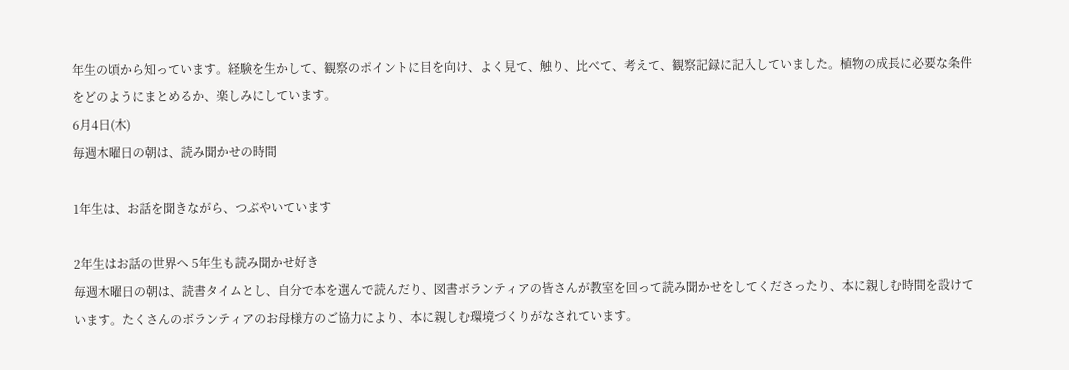年生の頃から知っています。経験を生かして、観察のポイントに目を向け、よく見て、触り、比べて、考えて、観察記録に記入していました。植物の成長に必要な条件をどのようにまとめるか、楽しみにしています。
6月4日(木)
毎週木曜日の朝は、読み聞かせの時間

1年生は、お話を聞きながら、つぶやいています

2年生はお話の世界へ 5年生も読み聞かせ好き
毎週木曜日の朝は、読書タイムとし、自分で本を選んで読んだり、図書ボランティアの皆さんが教室を回って読み聞かせをしてくださったり、本に親しむ時間を設けています。たくさんのボランティアのお母様方のご協力により、本に親しむ環境づくりがなされています。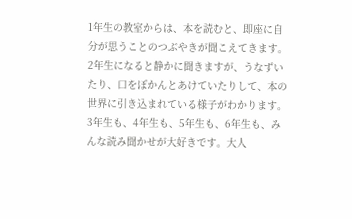1年生の教室からは、本を読むと、即座に自分が思うことのつぶやきが聞こえてきます。2年生になると静かに聞きますが、うなずいたり、口をぽかんとあけていたりして、本の世界に引き込まれている様子がわかります。3年生も、4年生も、5年生も、6年生も、みんな読み聞かせが大好きです。大人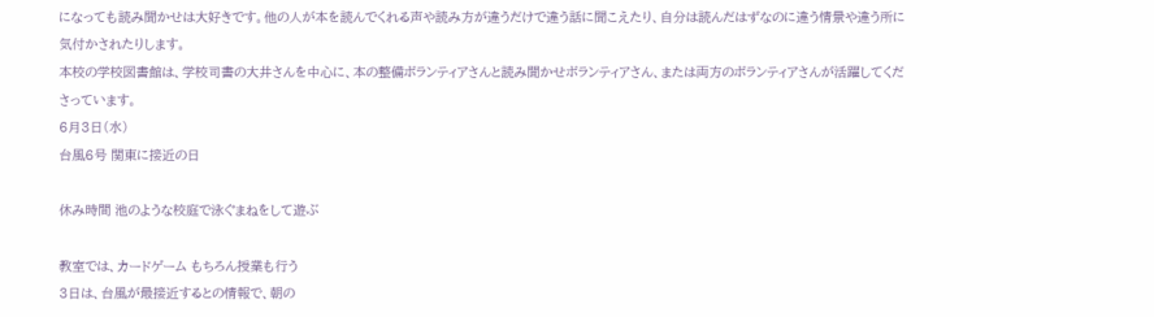になっても読み聞かせは大好きです。他の人が本を読んでくれる声や読み方が違うだけで違う話に聞こえたり、自分は読んだはずなのに違う情景や違う所に気付かされたりします。
本校の学校図書館は、学校司書の大井さんを中心に、本の整備ボランティアさんと読み聞かせボランティアさん、または両方のボランティアさんが活躍してくださっています。
6月3日(水)
台風6号 関東に接近の日

休み時間 池のような校庭で泳ぐまねをして遊ぶ

教室では、カードゲーム もちろん授業も行う
3日は、台風が最接近するとの情報で、朝の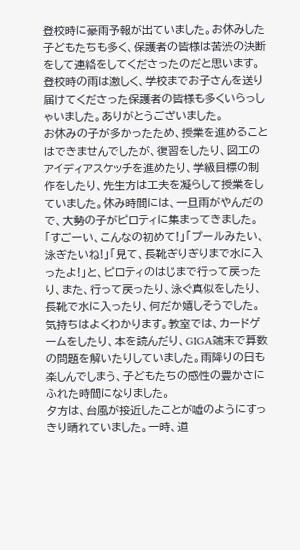登校時に豪雨予報が出ていました。お休みした子どもたちも多く、保護者の皆様は苦渋の決断をして連絡をしてくださったのだと思います。登校時の雨は激しく、学校までお子さんを送り届けてくださった保護者の皆様も多くいらっしゃいました。ありがとうございました。
お休みの子が多かったため、授業を進めることはできませんでしたが、復習をしたり、図工のアイディアスケッチを進めたり、学級目標の制作をしたり、先生方は工夫を凝らして授業をしていました。休み時間には、一旦雨がやんだので、大勢の子がピロティに集まってきました。「すごーい、こんなの初めて!」「プールみたい、泳ぎたいね!」「見て、長靴ぎりぎりまで水に入ったよ!」と、ピロティのはじまで行って戻ったり、また、行って戻ったり、泳ぐ真似をしたり、長靴で水に入ったり、何だか嬉しそうでした。気持ちはよくわかります。教室では、カードゲームをしたり、本を読んだり、GIGA端末で算数の問題を解いたりしていました。雨降りの日も楽しんでしまう、子どもたちの感性の豊かさにふれた時間になりました。
夕方は、台風が接近したことが嘘のようにすっきり晴れていました。一時、道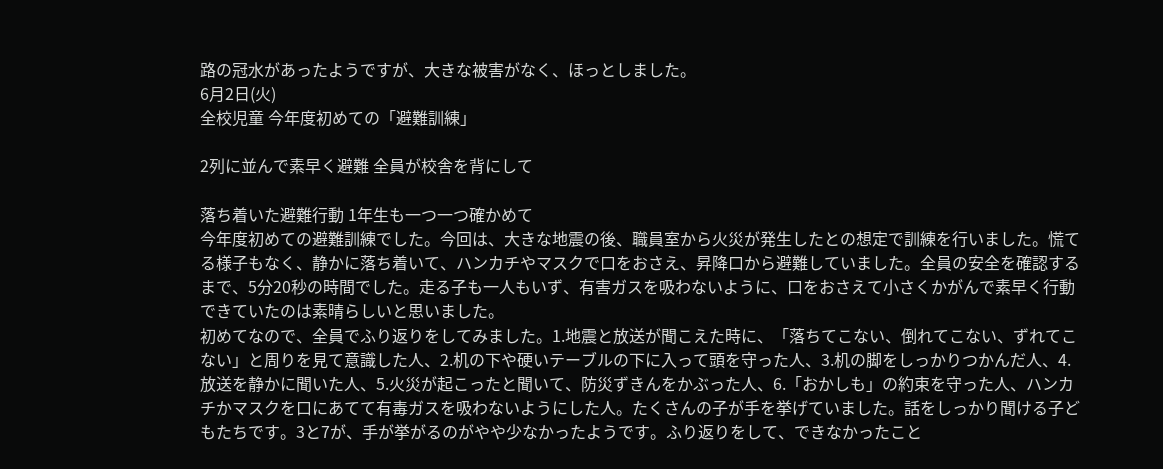路の冠水があったようですが、大きな被害がなく、ほっとしました。
6月2日(火)
全校児童 今年度初めての「避難訓練」

2列に並んで素早く避難 全員が校舎を背にして

落ち着いた避難行動 1年生も一つ一つ確かめて
今年度初めての避難訓練でした。今回は、大きな地震の後、職員室から火災が発生したとの想定で訓練を行いました。慌てる様子もなく、静かに落ち着いて、ハンカチやマスクで口をおさえ、昇降口から避難していました。全員の安全を確認するまで、5分20秒の時間でした。走る子も一人もいず、有害ガスを吸わないように、口をおさえて小さくかがんで素早く行動できていたのは素晴らしいと思いました。
初めてなので、全員でふり返りをしてみました。1.地震と放送が聞こえた時に、「落ちてこない、倒れてこない、ずれてこない」と周りを見て意識した人、2.机の下や硬いテーブルの下に入って頭を守った人、3.机の脚をしっかりつかんだ人、4.放送を静かに聞いた人、5.火災が起こったと聞いて、防災ずきんをかぶった人、6.「おかしも」の約束を守った人、ハンカチかマスクを口にあてて有毒ガスを吸わないようにした人。たくさんの子が手を挙げていました。話をしっかり聞ける子どもたちです。3と7が、手が挙がるのがやや少なかったようです。ふり返りをして、できなかったこと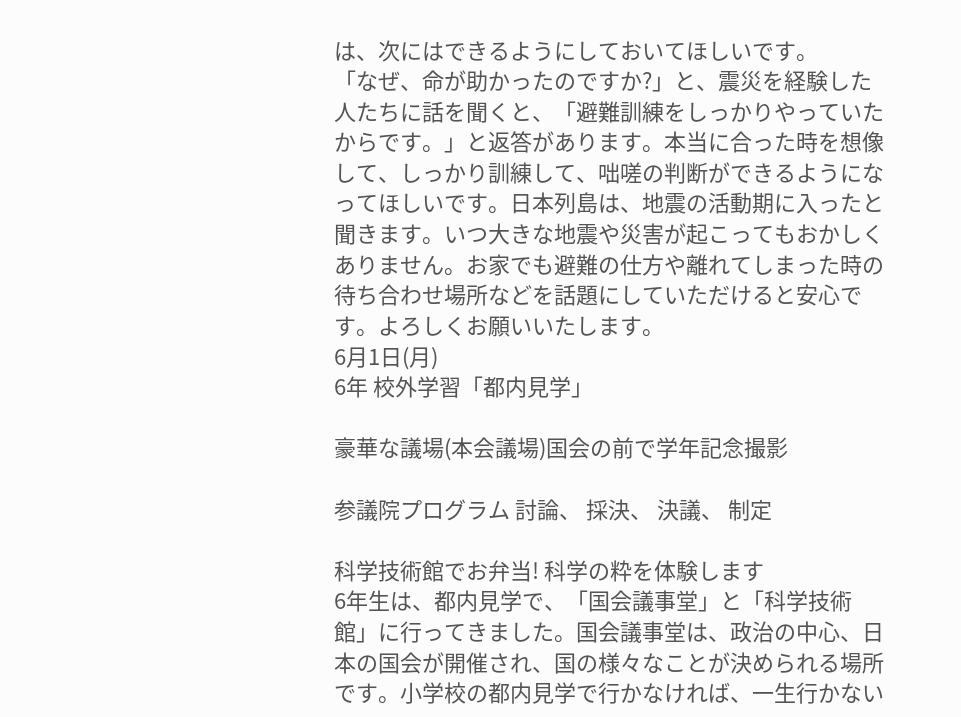は、次にはできるようにしておいてほしいです。
「なぜ、命が助かったのですか?」と、震災を経験した人たちに話を聞くと、「避難訓練をしっかりやっていたからです。」と返答があります。本当に合った時を想像して、しっかり訓練して、咄嗟の判断ができるようになってほしいです。日本列島は、地震の活動期に入ったと聞きます。いつ大きな地震や災害が起こってもおかしくありません。お家でも避難の仕方や離れてしまった時の待ち合わせ場所などを話題にしていただけると安心です。よろしくお願いいたします。
6月1日(月)
6年 校外学習「都内見学」

豪華な議場(本会議場)国会の前で学年記念撮影

参議院プログラム 討論、 採決、 決議、 制定

科学技術館でお弁当! 科学の粋を体験します
6年生は、都内見学で、「国会議事堂」と「科学技術館」に行ってきました。国会議事堂は、政治の中心、日本の国会が開催され、国の様々なことが決められる場所です。小学校の都内見学で行かなければ、一生行かない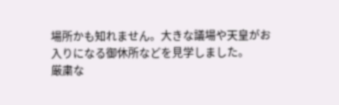場所かも知れません。大きな議場や天皇がお入りになる御休所などを見学しました。
厳粛な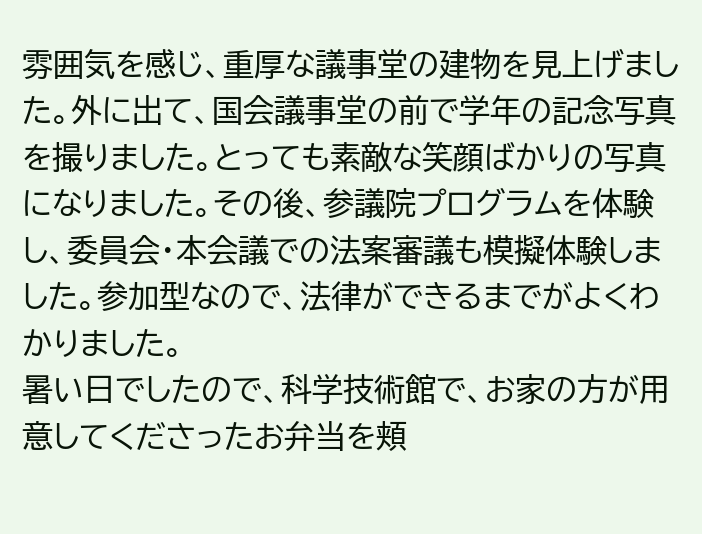雰囲気を感じ、重厚な議事堂の建物を見上げました。外に出て、国会議事堂の前で学年の記念写真を撮りました。とっても素敵な笑顔ばかりの写真になりました。その後、参議院プログラムを体験し、委員会・本会議での法案審議も模擬体験しました。参加型なので、法律ができるまでがよくわかりました。
暑い日でしたので、科学技術館で、お家の方が用意してくださったお弁当を頬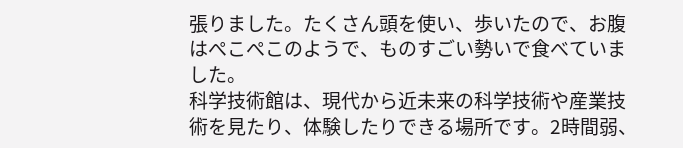張りました。たくさん頭を使い、歩いたので、お腹はぺこぺこのようで、ものすごい勢いで食べていました。
科学技術館は、現代から近未来の科学技術や産業技術を見たり、体験したりできる場所です。2時間弱、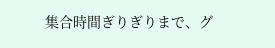集合時間ぎりぎりまで、グ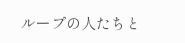ループの人たちと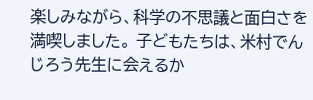楽しみながら、科学の不思議と面白さを満喫しました。 子どもたちは、米村でんじろう先生に会えるか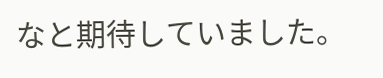なと期待していました。